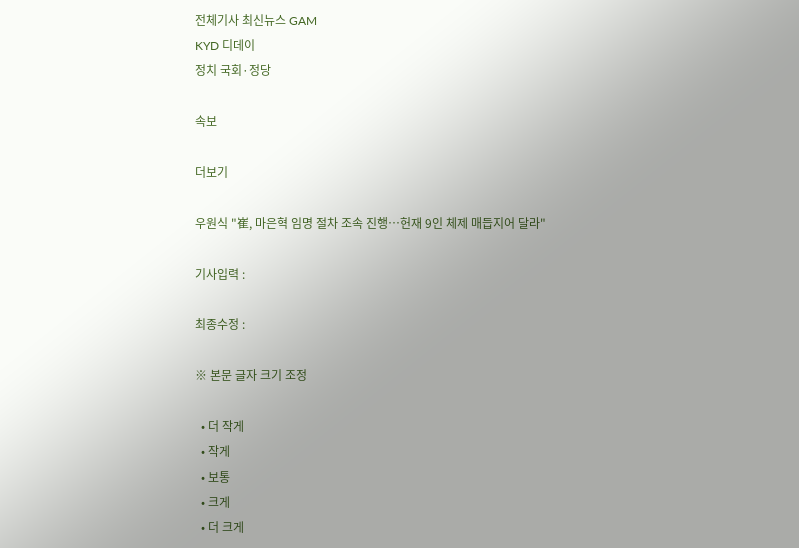전체기사 최신뉴스 GAM
KYD 디데이
정치 국회·정당

속보

더보기

우원식 "崔, 마은혁 임명 절차 조속 진행…헌재 9인 체제 매듭지어 달라"

기사입력 :

최종수정 :

※ 본문 글자 크기 조정

  • 더 작게
  • 작게
  • 보통
  • 크게
  • 더 크게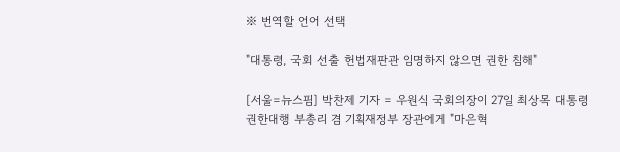※ 번역할 언어 선택

"대통령, 국회 선출 헌법재판관 임명하지 않으면 권한 침해"

[서울=뉴스핌] 박찬제 기자 = 우원식 국회의장이 27일 최상목 대통령 권한대행 부총리 겸 기획재정부 장관에게 "마은혁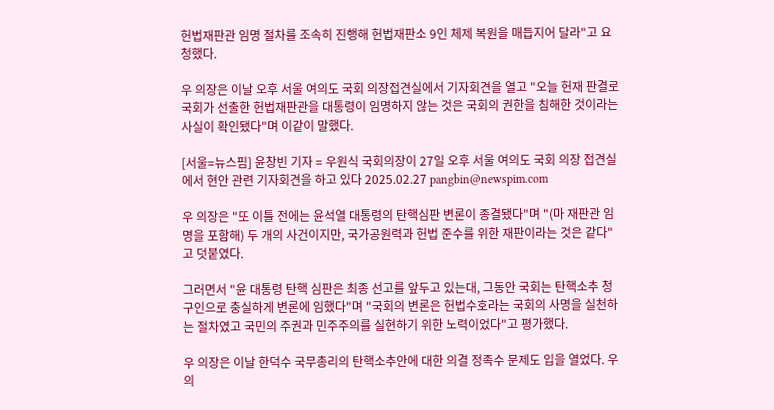헌법재판관 임명 절차를 조속히 진행해 헌법재판소 9인 체제 복원을 매듭지어 달라"고 요청했다.

우 의장은 이날 오후 서울 여의도 국회 의장접견실에서 기자회견을 열고 "오늘 헌재 판결로 국회가 선출한 헌법재판관을 대통령이 임명하지 않는 것은 국회의 권한을 침해한 것이라는 사실이 확인됐다"며 이같이 말했다.

[서울=뉴스핌] 윤창빈 기자 = 우원식 국회의장이 27일 오후 서울 여의도 국회 의장 접견실에서 현안 관련 기자회견을 하고 있다 2025.02.27 pangbin@newspim.com

우 의장은 "또 이틀 전에는 윤석열 대통령의 탄핵심판 변론이 종결됐다"며 "(마 재판관 임명을 포함해) 두 개의 사건이지만, 국가공원력과 헌법 준수를 위한 재판이라는 것은 같다"고 덧붙였다.

그러면서 "윤 대통령 탄핵 심판은 최종 선고를 앞두고 있는대, 그동안 국회는 탄핵소추 청구인으로 충실하게 변론에 임했다"며 "국회의 변론은 헌법수호라는 국회의 사명을 실천하는 절차였고 국민의 주권과 민주주의를 실현하기 위한 노력이었다"고 평가했다.

우 의장은 이날 한덕수 국무총리의 탄핵소추안에 대한 의결 정족수 문제도 입을 열었다. 우 의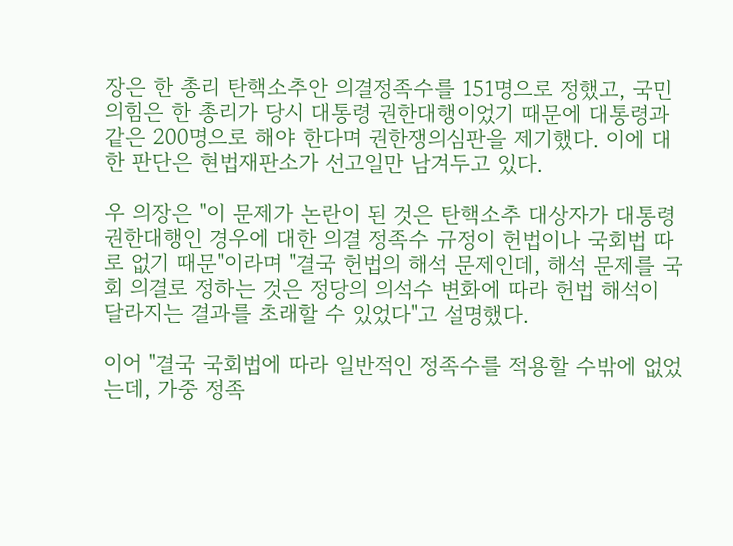장은 한 총리 탄핵소추안 의결정족수를 151명으로 정했고, 국민의힘은 한 총리가 당시 대통령 권한대행이었기 때문에 대통령과 같은 200명으로 해야 한다며 권한쟁의심판을 제기했다. 이에 대한 판단은 현법재판소가 선고일만 남겨두고 있다.

우 의장은 "이 문제가 논란이 된 것은 탄핵소추 대상자가 대통령 권한대행인 경우에 대한 의결 정족수 규정이 헌법이나 국회법 따로 없기 때문"이라며 "결국 헌법의 해석 문제인데, 해석 문제를 국회 의결로 정하는 것은 정당의 의석수 변화에 따라 헌법 해석이 달라지는 결과를 초래할 수 있었다"고 설명했다.

이어 "결국 국회법에 따라 일반적인 정족수를 적용할 수밖에 없었는데, 가중 정족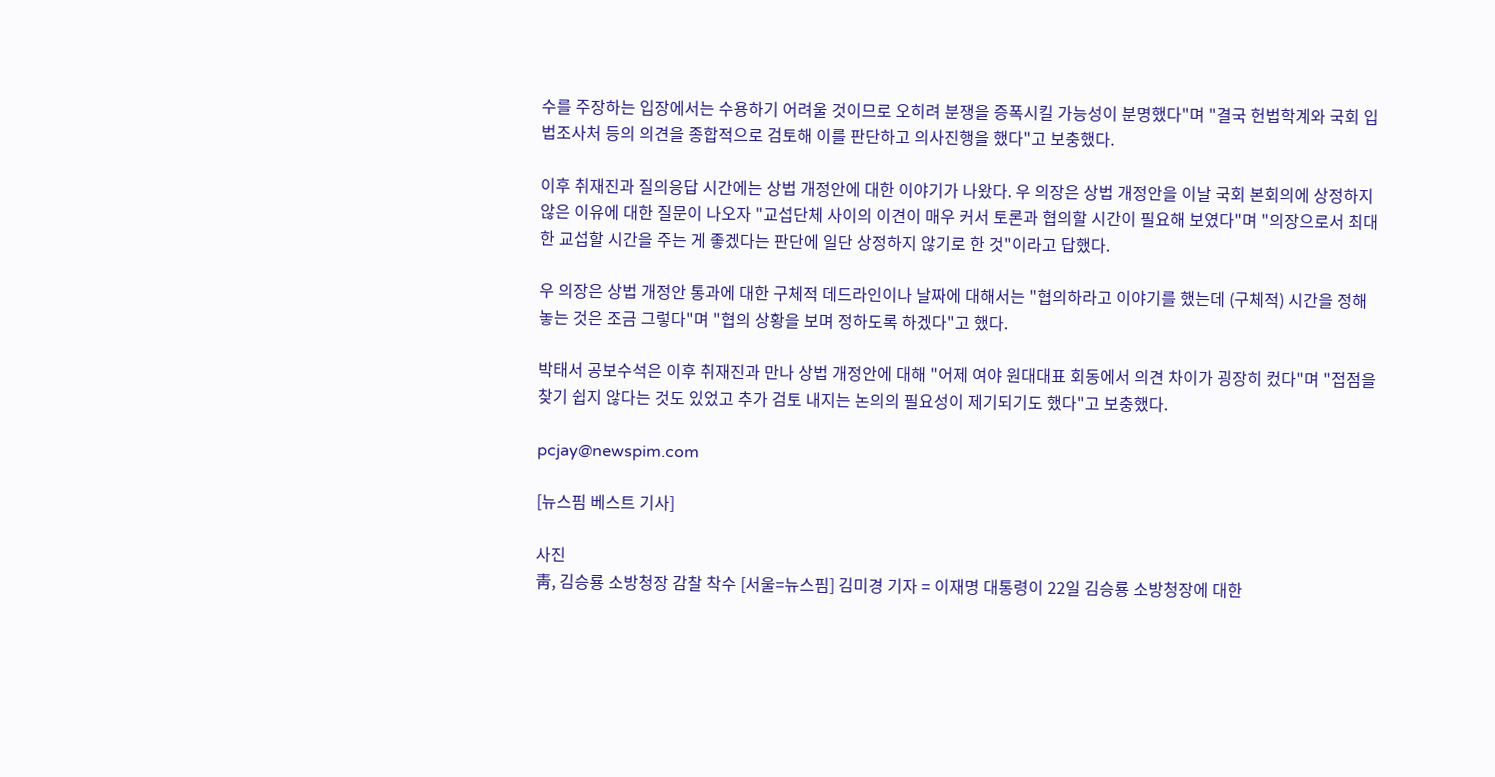수를 주장하는 입장에서는 수용하기 어려울 것이므로 오히려 분쟁을 증폭시킬 가능성이 분명했다"며 "결국 헌법학계와 국회 입법조사처 등의 의견을 종합적으로 검토해 이를 판단하고 의사진행을 했다"고 보충했다.

이후 취재진과 질의응답 시간에는 상법 개정안에 대한 이야기가 나왔다. 우 의장은 상법 개정안을 이날 국회 본회의에 상정하지 않은 이유에 대한 질문이 나오자 "교섭단체 사이의 이견이 매우 커서 토론과 협의할 시간이 필요해 보였다"며 "의장으로서 최대한 교섭할 시간을 주는 게 좋겠다는 판단에 일단 상정하지 않기로 한 것"이라고 답했다.

우 의장은 상법 개정안 통과에 대한 구체적 데드라인이나 날짜에 대해서는 "협의하라고 이야기를 했는데 (구체적) 시간을 정해놓는 것은 조금 그렇다"며 "협의 상황을 보며 정하도록 하겠다"고 했다.

박태서 공보수석은 이후 취재진과 만나 상법 개정안에 대해 "어제 여야 원대대표 회동에서 의견 차이가 굉장히 컸다"며 "접점을 찾기 쉽지 않다는 것도 있었고 추가 검토 내지는 논의의 필요성이 제기되기도 했다"고 보충했다.

pcjay@newspim.com

[뉴스핌 베스트 기사]

사진
靑, 김승룡 소방청장 감찰 착수 [서울=뉴스핌] 김미경 기자 = 이재명 대통령이 22일 김승룡 소방청장에 대한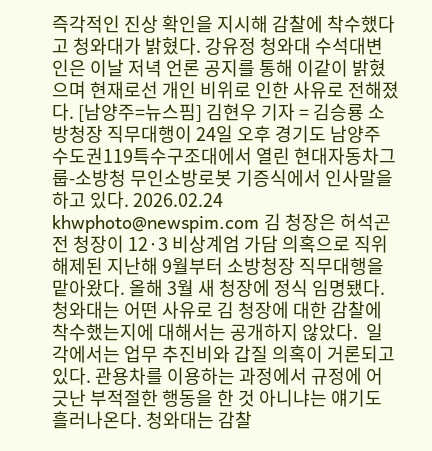즉각적인 진상 확인을 지시해 감찰에 착수했다고 청와대가 밝혔다. 강유정 청와대 수석대변인은 이날 저녁 언론 공지를 통해 이같이 밝혔으며 현재로선 개인 비위로 인한 사유로 전해졌다. [남양주=뉴스핌] 김현우 기자 = 김승룡 소방청장 직무대행이 24일 오후 경기도 남양주 수도권119특수구조대에서 열린 현대자동차그룹-소방청 무인소방로봇 기증식에서 인사말을 하고 있다. 2026.02.24 khwphoto@newspim.com 김 청장은 허석곤 전 청장이 12·3 비상계엄 가담 의혹으로 직위 해제된 지난해 9월부터 소방청장 직무대행을 맡아왔다. 올해 3월 새 청장에 정식 임명됐다. 청와대는 어떤 사유로 김 청장에 대한 감찰에 착수했는지에 대해서는 공개하지 않았다.  일각에서는 업무 추진비와 갑질 의혹이 거론되고 있다. 관용차를 이용하는 과정에서 규정에 어긋난 부적절한 행동을 한 것 아니냐는 얘기도 흘러나온다. 청와대는 감찰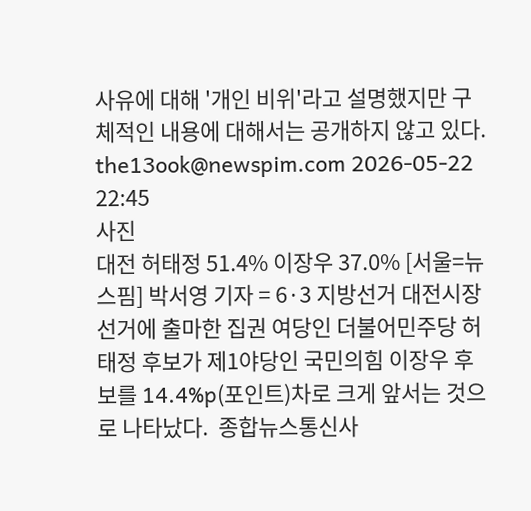사유에 대해 '개인 비위'라고 설명했지만 구체적인 내용에 대해서는 공개하지 않고 있다. the13ook@newspim.com 2026-05-22 22:45
사진
대전 허태정 51.4% 이장우 37.0% [서울=뉴스핌] 박서영 기자 = 6·3 지방선거 대전시장 선거에 출마한 집권 여당인 더불어민주당 허태정 후보가 제1야당인 국민의힘 이장우 후보를 14.4%p(포인트)차로 크게 앞서는 것으로 나타났다.  종합뉴스통신사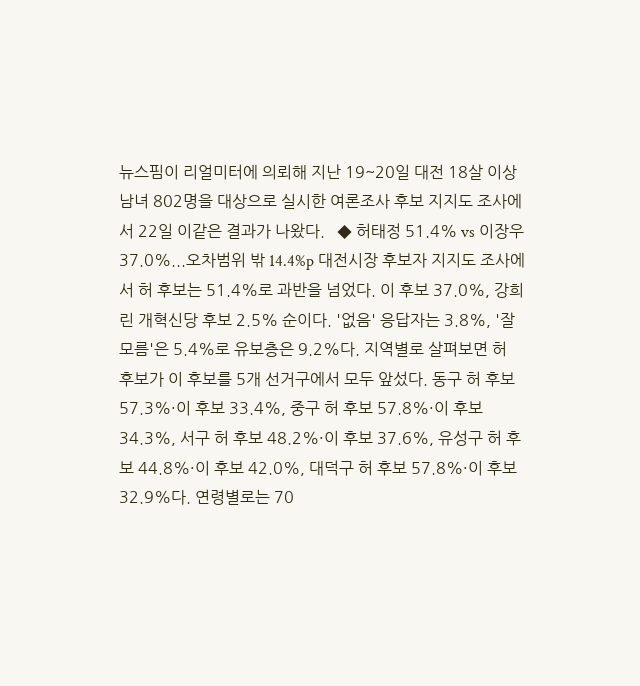뉴스핌이 리얼미터에 의뢰해 지난 19~20일 대전 18살 이상 남녀 802명을 대상으로 실시한 여론조사 후보 지지도 조사에서 22일 이같은 결과가 나왔다.   ◆ 허태정 51.4% vs 이장우 37.0%...오차범위 밖 14.4%p 대전시장 후보자 지지도 조사에서 허 후보는 51.4%로 과반을 넘었다. 이 후보 37.0%, 강희린 개혁신당 후보 2.5% 순이다. '없음' 응답자는 3.8%, '잘 모름'은 5.4%로 유보층은 9.2%다. 지역별로 살펴보면 허 후보가 이 후보를 5개 선거구에서 모두 앞섰다. 동구 허 후보 57.3%·이 후보 33.4%, 중구 허 후보 57.8%·이 후보 34.3%, 서구 허 후보 48.2%·이 후보 37.6%, 유성구 허 후보 44.8%·이 후보 42.0%, 대덕구 허 후보 57.8%·이 후보 32.9%다. 연령별로는 70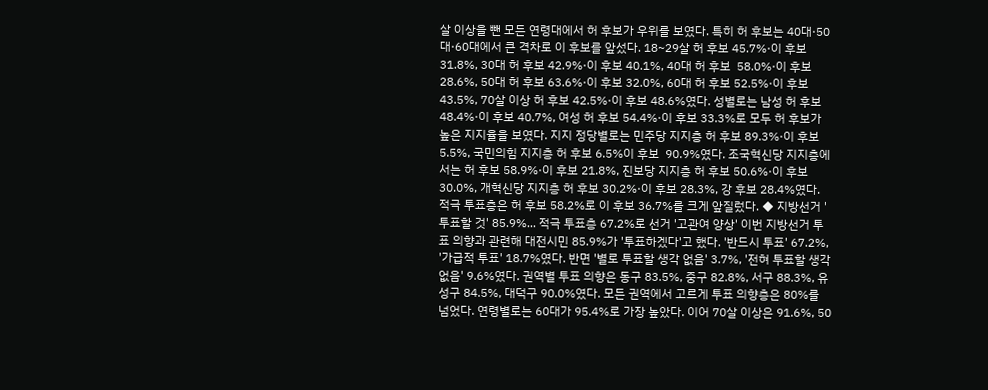살 이상을 뺀 모든 연령대에서 허 후보가 우위를 보였다. 특히 허 후보는 40대·50대·60대에서 큰 격차로 이 후보를 앞섰다. 18~29살 허 후보 45.7%·이 후보 31.8%, 30대 허 후보 42.9%·이 후보 40.1%, 40대 허 후보  58.0%·이 후보 28.6%, 50대 허 후보 63.6%·이 후보 32.0%, 60대 허 후보 52.5%·이 후보 43.5%, 70살 이상 허 후보 42.5%·이 후보 48.6%였다. 성별로는 남성 허 후보 48.4%·이 후보 40.7%, 여성 허 후보 54.4%·이 후보 33.3%로 모두 허 후보가 높은 지지율을 보였다. 지지 정당별로는 민주당 지지층 허 후보 89.3%·이 후보 5.5%, 국민의힘 지지층 허 후보 6.5%이 후보  90.9%였다. 조국혁신당 지지층에서는 허 후보 58.9%·이 후보 21.8%, 진보당 지지층 허 후보 50.6%·이 후보 30.0%, 개혁신당 지지층 허 후보 30.2%·이 후보 28.3%, 강 후보 28.4%였다. 적극 투표층은 허 후보 58.2%로 이 후보 36.7%를 크게 앞질렀다. ◆ 지방선거 '투표할 것' 85.9%... 적극 투표층 67.2%로 선거 '고관여 양상' 이번 지방선거 투표 의향과 관련해 대전시민 85.9%가 '투표하겠다'고 했다. '반드시 투표' 67.2%, '가급적 투표' 18.7%였다. 반면 '별로 투표할 생각 없음' 3.7%, '전혀 투표할 생각 없음' 9.6%였다. 권역별 투표 의향은 동구 83.5%, 중구 82.8%, 서구 88.3%, 유성구 84.5%, 대덕구 90.0%였다. 모든 권역에서 고르게 투표 의향층은 80%를 넘었다. 연령별로는 60대가 95.4%로 가장 높았다. 이어 70살 이상은 91.6%, 50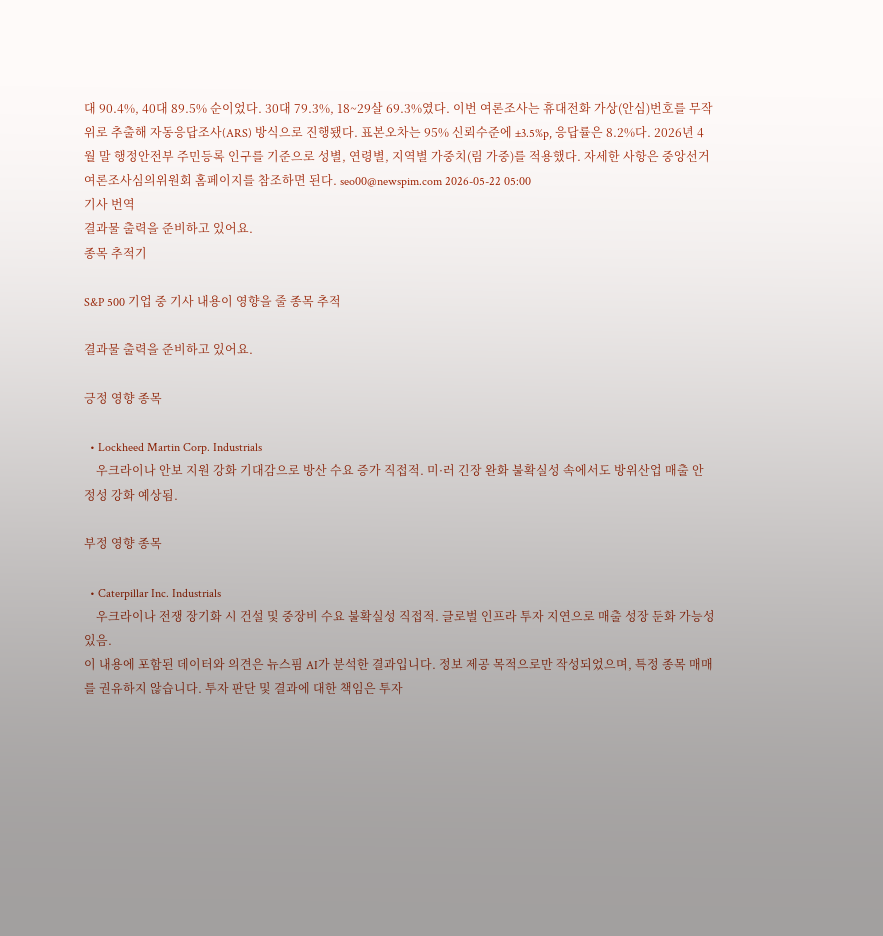대 90.4%, 40대 89.5% 순이었다. 30대 79.3%, 18~29살 69.3%였다. 이번 여론조사는 휴대전화 가상(안심)번호를 무작위로 추출해 자동응답조사(ARS) 방식으로 진행됐다. 표본오차는 95% 신뢰수준에 ±3.5%p, 응답률은 8.2%다. 2026년 4월 말 행정안전부 주민등록 인구를 기준으로 성별, 연령별, 지역별 가중치(림 가중)를 적용했다. 자세한 사항은 중앙선거여론조사심의위원회 홈페이지를 참조하면 된다. seo00@newspim.com 2026-05-22 05:00
기사 번역
결과물 출력을 준비하고 있어요.
종목 추적기

S&P 500 기업 중 기사 내용이 영향을 줄 종목 추적

결과물 출력을 준비하고 있어요.

긍정 영향 종목

  • Lockheed Martin Corp. Industrials
    우크라이나 안보 지원 강화 기대감으로 방산 수요 증가 직접적. 미·러 긴장 완화 불확실성 속에서도 방위산업 매출 안정성 강화 예상됨.

부정 영향 종목

  • Caterpillar Inc. Industrials
    우크라이나 전쟁 장기화 시 건설 및 중장비 수요 불확실성 직접적. 글로벌 인프라 투자 지연으로 매출 성장 둔화 가능성 있음.
이 내용에 포함된 데이터와 의견은 뉴스핌 AI가 분석한 결과입니다. 정보 제공 목적으로만 작성되었으며, 특정 종목 매매를 권유하지 않습니다. 투자 판단 및 결과에 대한 책임은 투자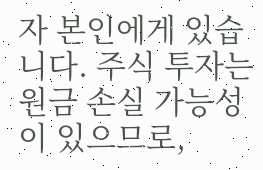자 본인에게 있습니다. 주식 투자는 원금 손실 가능성이 있으므로,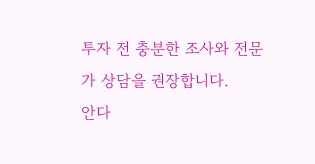투자 전 충분한 조사와 전문가 상담을 권장합니다.
안다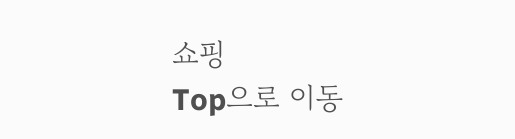쇼핑
Top으로 이동